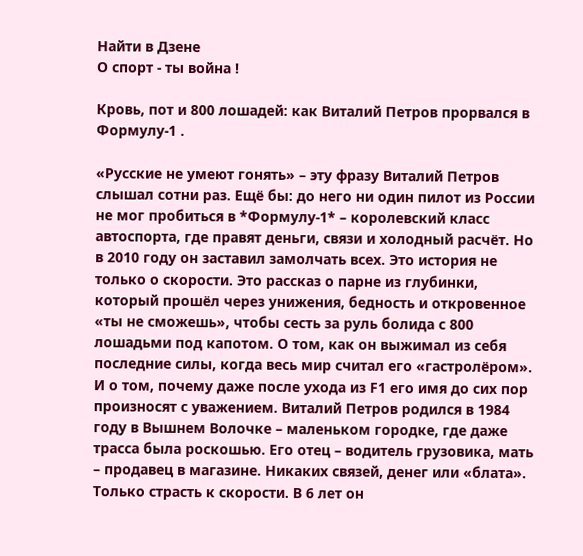Найти в Дзене
О спорт - ты война !

Кровь, пот и 800 лошадей: как Виталий Петров прорвался в Формулу-1 .

«Русские не умеют гонять» – эту фразу Виталий Петров слышал сотни раз. Ещё бы: до него ни один пилот из России не мог пробиться в *Формулу-1* – королевский класс автоспорта, где правят деньги, связи и холодный расчёт. Но в 2010 году он заставил замолчать всех. Это история не только о скорости. Это рассказ о парне из глубинки, который прошёл через унижения, бедность и откровенное «ты не сможешь», чтобы сесть за руль болида с 800 лошадьми под капотом. О том, как он выжимал из себя последние силы, когда весь мир считал его «гастролёром». И о том, почему даже после ухода из F1 его имя до сих пор произносят с уважением. Виталий Петров родился в 1984 году в Вышнем Волочке – маленьком городке, где даже трасса была роскошью. Его отец – водитель грузовика, мать – продавец в магазине. Никаких связей, денег или «блата». Только страсть к скорости. В 6 лет он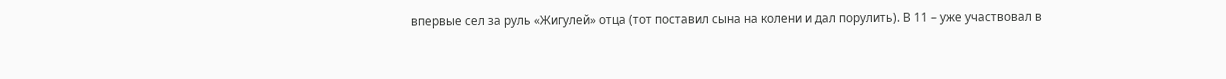впервые сел за руль «Жигулей» отца (тот поставил сына на колени и дал порулить). В 11 – уже участвовал в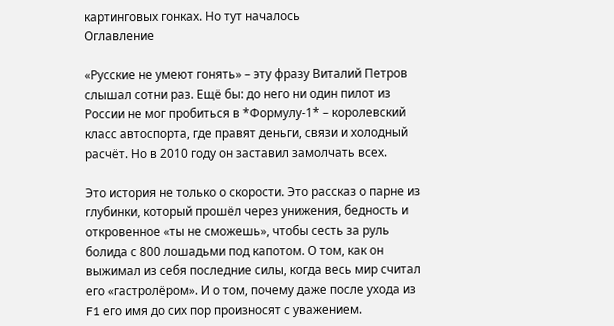картинговых гонках. Но тут началось
Оглавление

«Русские не умеют гонять» – эту фразу Виталий Петров слышал сотни раз. Ещё бы: до него ни один пилот из России не мог пробиться в *Формулу-1* – королевский класс автоспорта, где правят деньги, связи и холодный расчёт. Но в 2010 году он заставил замолчать всех.

Это история не только о скорости. Это рассказ о парне из глубинки, который прошёл через унижения, бедность и откровенное «ты не сможешь», чтобы сесть за руль болида с 800 лошадьми под капотом. О том, как он выжимал из себя последние силы, когда весь мир считал его «гастролёром». И о том, почему даже после ухода из F1 его имя до сих пор произносят с уважением.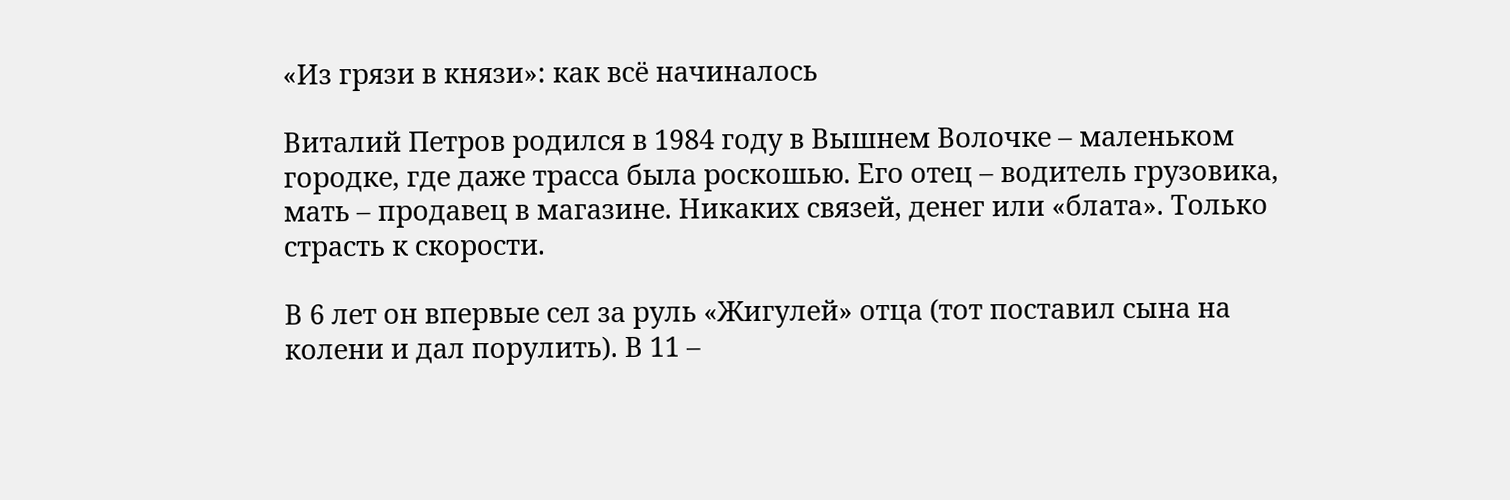«Из грязи в князи»: как всё начиналось

Виталий Петров родился в 1984 году в Вышнем Волочке – маленьком городке, где даже трасса была роскошью. Его отец – водитель грузовика, мать – продавец в магазине. Никаких связей, денег или «блата». Только страсть к скорости.

В 6 лет он впервые сел за руль «Жигулей» отца (тот поставил сына на колени и дал порулить). В 11 –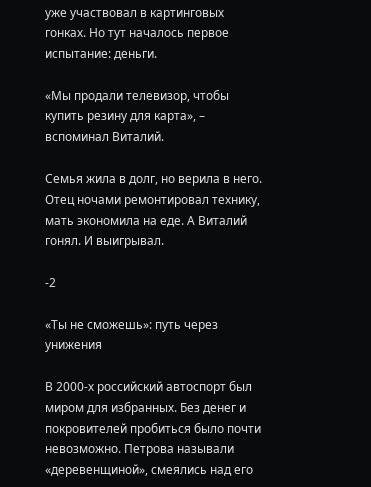уже участвовал в картинговых гонках. Но тут началось первое испытание: деньги.

«Мы продали телевизор, чтобы купить резину для карта», – вспоминал Виталий.

Семья жила в долг, но верила в него. Отец ночами ремонтировал технику, мать экономила на еде. А Виталий гонял. И выигрывал.

-2

«Ты не сможешь»: путь через унижения

В 2000-х российский автоспорт был миром для избранных. Без денег и покровителей пробиться было почти невозможно. Петрова называли «деревенщиной», смеялись над его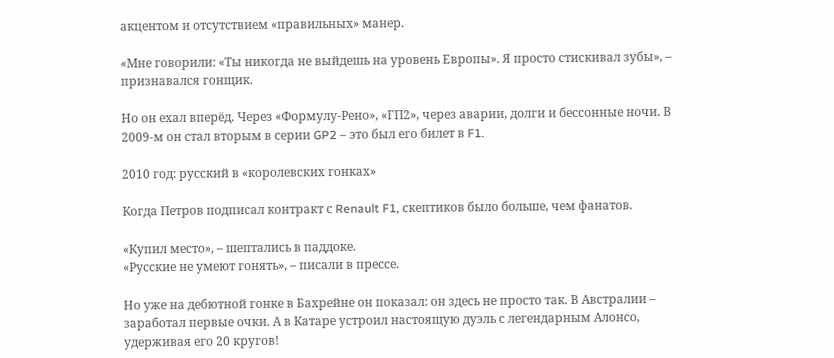акцентом и отсутствием «правильных» манер.

«Мне говорили: «Ты никогда не выйдешь на уровень Европы». Я просто стискивал зубы», – признавался гонщик.

Но он ехал вперёд. Через «Формулу-Рено», «ГП2», через аварии, долги и бессонные ночи. В 2009-м он стал вторым в серии GP2 – это был его билет в F1.

2010 год: русский в «королевских гонках»

Когда Петров подписал контракт с Renault F1, скептиков было больше, чем фанатов.

«Купил место», – шептались в паддоке.
«Русские не умеют гонять», – писали в прессе.

Но уже на дебютной гонке в Бахрейне он показал: он здесь не просто так. В Австралии – заработал первые очки. А в Катаре устроил настоящую дуэль с легендарным Алонсо, удерживая его 20 кругов!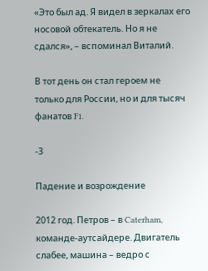«Это был ад. Я видел в зеркалах его носовой обтекатель. Но я не сдался», – вспоминал Виталий.

В тот день он стал героем не только для России, но и для тысяч фанатов F1.

-3

Падение и возрождение

2012 год. Петров – в Caterham, команде-аутсайдере. Двигатель слабее, машина – ведро с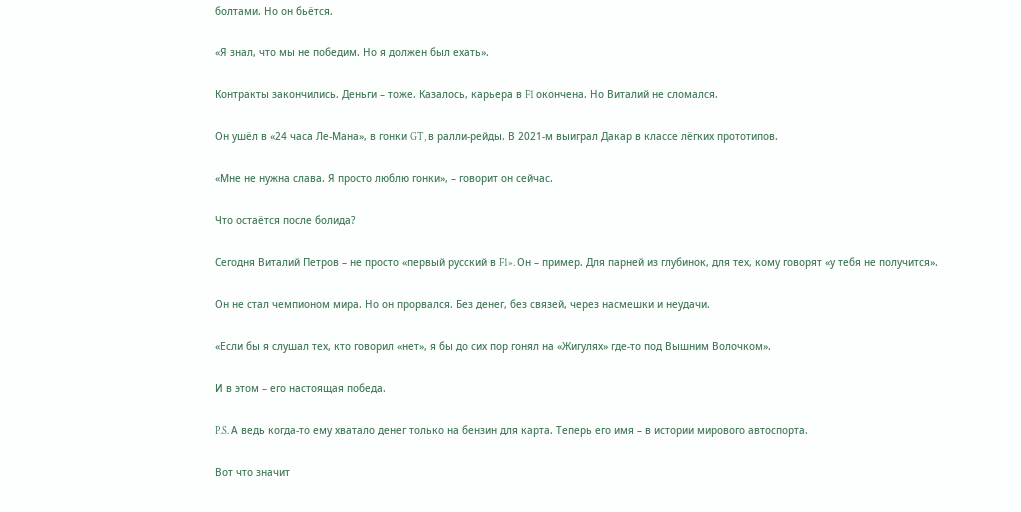болтами. Но он бьётся.

«Я знал, что мы не победим. Но я должен был ехать».

Контракты закончились. Деньги – тоже. Казалось, карьера в F1 окончена. Но Виталий не сломался.

Он ушёл в «24 часа Ле-Мана», в гонки GT, в ралли-рейды. В 2021-м выиграл Дакар в классе лёгких прототипов.

«Мне не нужна слава. Я просто люблю гонки», – говорит он сейчас.

Что остаётся после болида?

Сегодня Виталий Петров – не просто «первый русский в F1». Он – пример. Для парней из глубинок, для тех, кому говорят «у тебя не получится».

Он не стал чемпионом мира. Но он прорвался. Без денег, без связей, через насмешки и неудачи.

«Если бы я слушал тех, кто говорил «нет», я бы до сих пор гонял на «Жигулях» где-то под Вышним Волочком».

И в этом – его настоящая победа.

P.S. А ведь когда-то ему хватало денег только на бензин для карта. Теперь его имя – в истории мирового автоспорта.

Вот что значит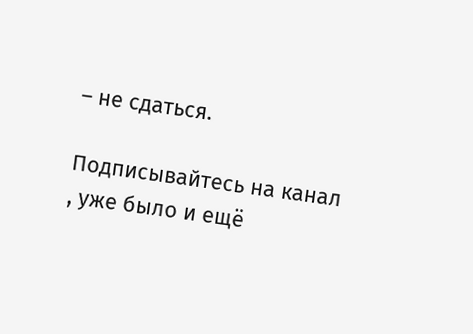– не сдаться.

Подписывайтесь на канал , уже было и ещё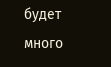будет много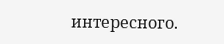интересного.